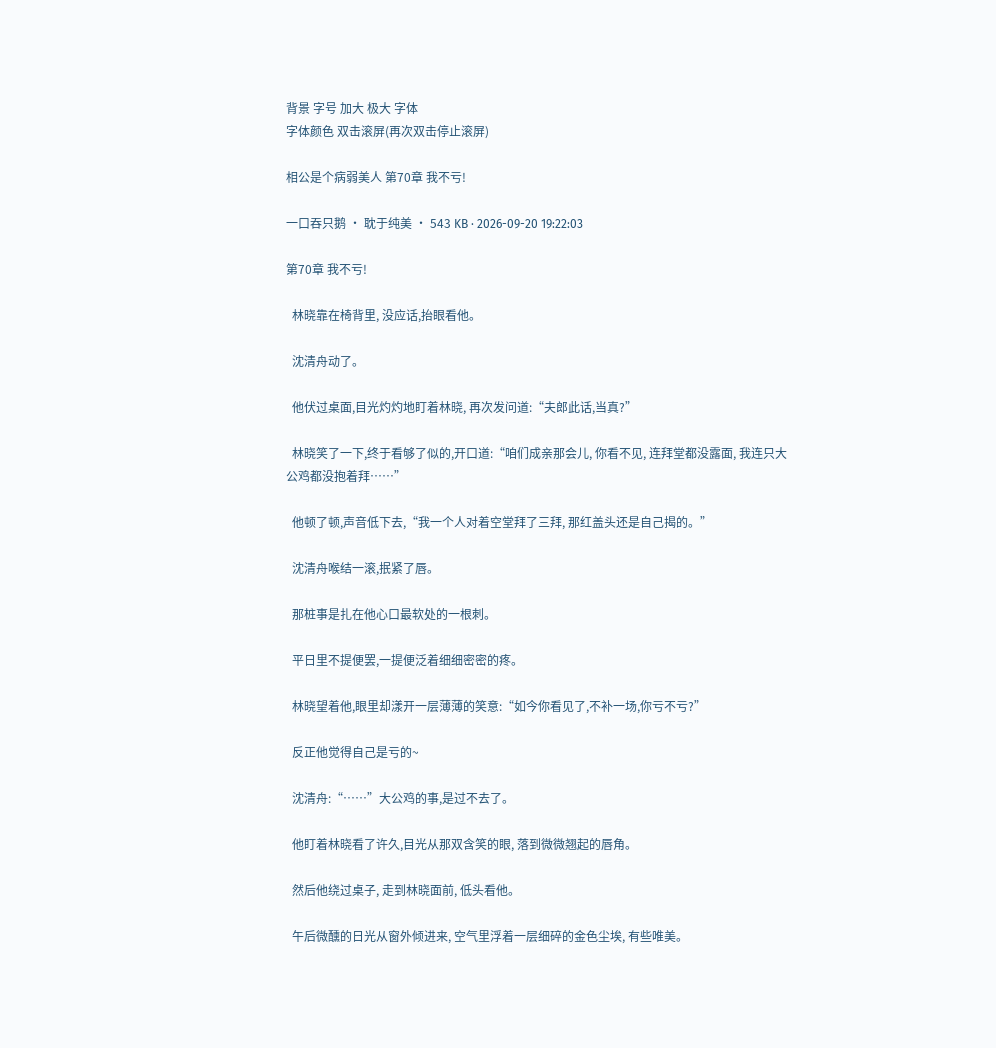背景 字号 加大 极大 字体
字体颜色 双击滚屏(再次双击停止滚屏)

相公是个病弱美人 第70章 我不亏!

一口吞只鹅 · 耽于纯美 · 543 KB · 2026-09-20 19:22:03

第70章 我不亏!

  林晓靠在椅背里, 没应话,抬眼看他。

  沈清舟动了。

  他伏过桌面,目光灼灼地盯着林晓, 再次发问道:“夫郎此话,当真?”

  林晓笑了一下,终于看够了似的,开口道:“咱们成亲那会儿, 你看不见, 连拜堂都没露面, 我连只大公鸡都没抱着拜……”

  他顿了顿,声音低下去,“我一个人对着空堂拜了三拜, 那红盖头还是自己揭的。”

  沈清舟喉结一滚,抿紧了唇。

  那桩事是扎在他心口最软处的一根刺。

  平日里不提便罢,一提便泛着细细密密的疼。

  林晓望着他,眼里却漾开一层薄薄的笑意:“如今你看见了,不补一场,你亏不亏?”

  反正他觉得自己是亏的~

  沈清舟:“……”大公鸡的事,是过不去了。

  他盯着林晓看了许久,目光从那双含笑的眼, 落到微微翘起的唇角。

  然后他绕过桌子, 走到林晓面前, 低头看他。

  午后微醺的日光从窗外倾进来, 空气里浮着一层细碎的金色尘埃, 有些唯美。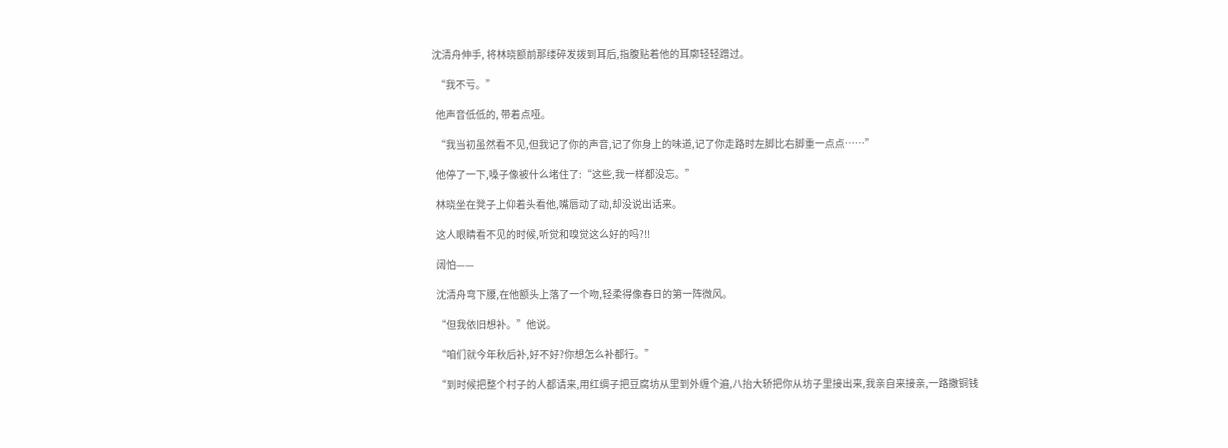沈清舟伸手, 将林晓额前那缕碎发拨到耳后,指腹贴着他的耳廓轻轻蹭过。

  “我不亏。”

  他声音低低的, 带着点哑。

  “我当初虽然看不见,但我记了你的声音,记了你身上的味道,记了你走路时左脚比右脚重一点点……”

  他停了一下,嗓子像被什么堵住了:“这些,我一样都没忘。”

  林晓坐在凳子上仰着头看他,嘴唇动了动,却没说出话来。

  这人眼睛看不见的时候,听觉和嗅觉这么好的吗?!!

  阔怕——

  沈清舟弯下腰,在他额头上落了一个吻,轻柔得像春日的第一阵微风。

  “但我依旧想补。”他说。

  “咱们就今年秋后补,好不好?你想怎么补都行。”

  “到时候把整个村子的人都请来,用红绸子把豆腐坊从里到外缠个遍,八抬大轿把你从坊子里接出来,我亲自来接亲,一路撒铜钱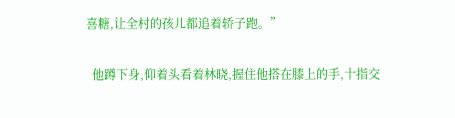喜糖,让全村的孩儿都追着轿子跑。”

  他蹲下身,仰着头看着林晓,握住他搭在膝上的手,十指交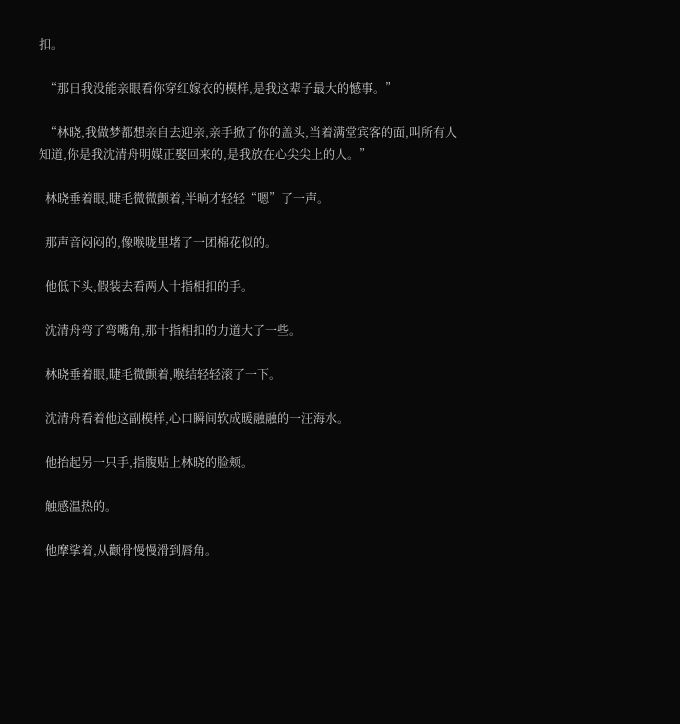扣。

  “那日我没能亲眼看你穿红嫁衣的模样,是我这辈子最大的憾事。”

  “林晓,我做梦都想亲自去迎亲,亲手掀了你的盖头,当着满堂宾客的面,叫所有人知道,你是我沈清舟明媒正娶回来的,是我放在心尖尖上的人。”

  林晓垂着眼,睫毛微微颤着,半晌才轻轻“嗯”了一声。

  那声音闷闷的,像喉咙里堵了一团棉花似的。

  他低下头,假装去看两人十指相扣的手。

  沈清舟弯了弯嘴角,那十指相扣的力道大了一些。

  林晓垂着眼,睫毛微颤着,喉结轻轻滚了一下。

  沈清舟看着他这副模样,心口瞬间软成暖融融的一汪海水。

  他抬起另一只手,指腹贴上林晓的脸颊。

  触感温热的。

  他摩挲着,从颧骨慢慢滑到唇角。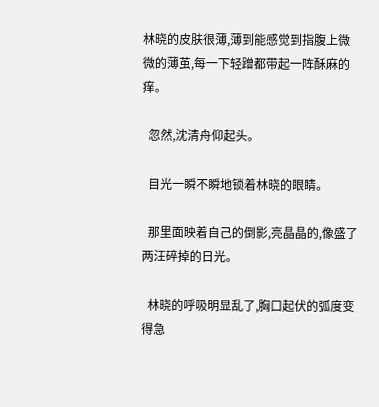林晓的皮肤很薄,薄到能感觉到指腹上微微的薄茧,每一下轻蹭都带起一阵酥麻的痒。

  忽然,沈清舟仰起头。

  目光一瞬不瞬地锁着林晓的眼睛。

  那里面映着自己的倒影,亮晶晶的,像盛了两汪碎掉的日光。

  林晓的呼吸明显乱了,胸口起伏的弧度变得急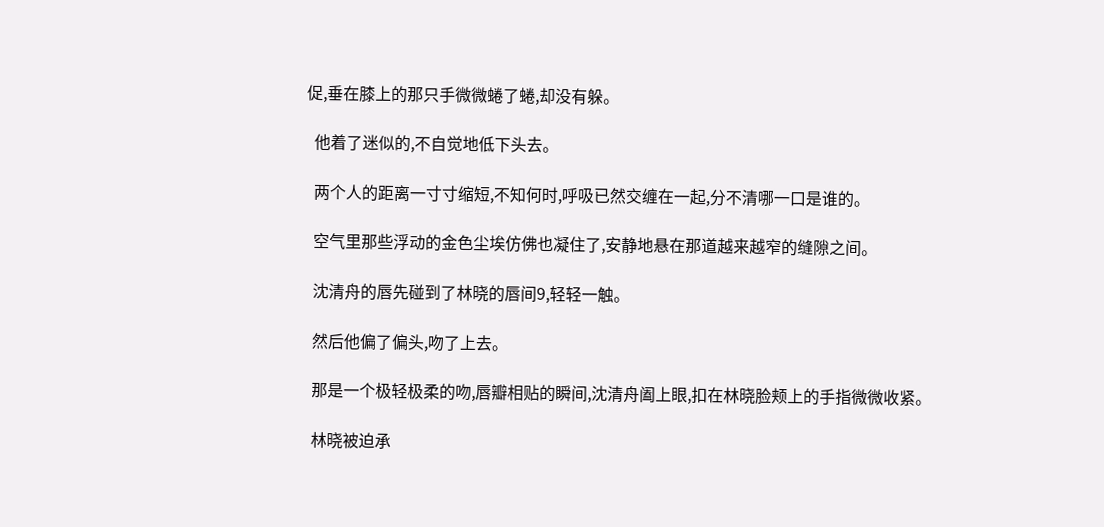促,垂在膝上的那只手微微蜷了蜷,却没有躲。

  他着了迷似的,不自觉地低下头去。

  两个人的距离一寸寸缩短,不知何时,呼吸已然交缠在一起,分不清哪一口是谁的。

  空气里那些浮动的金色尘埃仿佛也凝住了,安静地悬在那道越来越窄的缝隙之间。

  沈清舟的唇先碰到了林晓的唇间9,轻轻一触。

  然后他偏了偏头,吻了上去。

  那是一个极轻极柔的吻,唇瓣相贴的瞬间,沈清舟阖上眼,扣在林晓脸颊上的手指微微收紧。

  林晓被迫承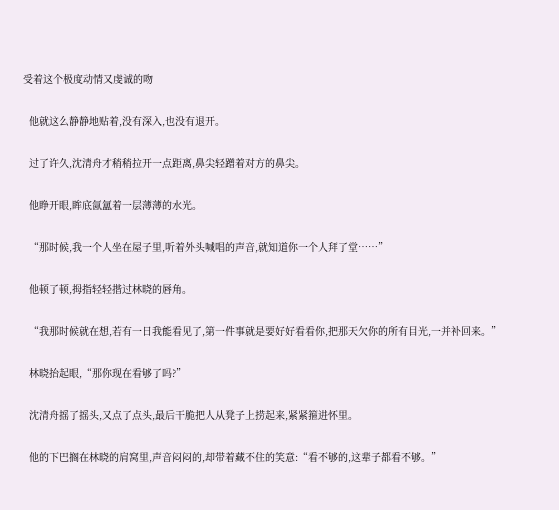受着这个极度动情又虔诚的吻

  他就这么静静地贴着,没有深入,也没有退开。

  过了许久,沈清舟才稍稍拉开一点距离,鼻尖轻蹭着对方的鼻尖。

  他睁开眼,眸底氤氲着一层薄薄的水光。

  “那时候,我一个人坐在屋子里,听着外头喊唱的声音,就知道你一个人拜了堂……”

  他顿了顿,拇指轻轻揩过林晓的唇角。

  “我那时候就在想,若有一日我能看见了,第一件事就是要好好看看你,把那天欠你的所有目光,一并补回来。”

  林晓抬起眼,“那你现在看够了吗?”

  沈清舟摇了摇头,又点了点头,最后干脆把人从凳子上捞起来,紧紧箍进怀里。

  他的下巴搁在林晓的肩窝里,声音闷闷的,却带着藏不住的笑意:“看不够的,这辈子都看不够。”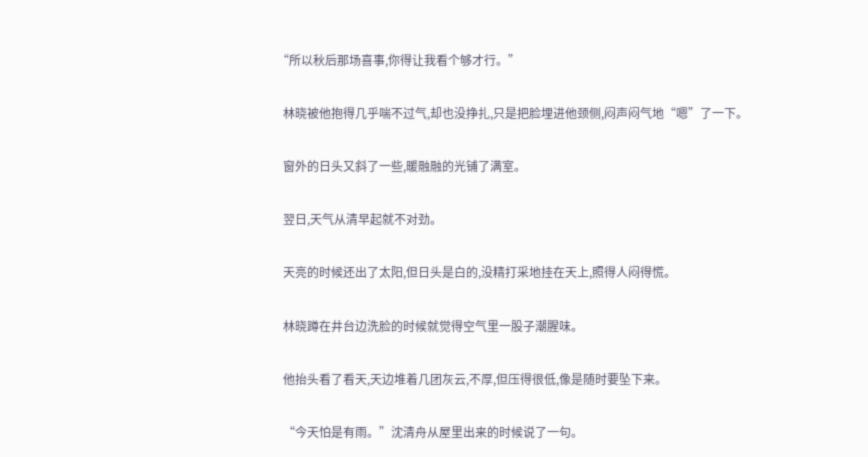“所以秋后那场喜事,你得让我看个够才行。”

  林晓被他抱得几乎喘不过气,却也没挣扎,只是把脸埋进他颈侧,闷声闷气地“嗯”了一下。

  窗外的日头又斜了一些,暖融融的光铺了满室。

  翌日,天气从清早起就不对劲。

  天亮的时候还出了太阳,但日头是白的,没精打采地挂在天上,照得人闷得慌。

  林晓蹲在井台边洗脸的时候就觉得空气里一股子潮腥味。

  他抬头看了看天,天边堆着几团灰云,不厚,但压得很低,像是随时要坠下来。

  “今天怕是有雨。”沈清舟从屋里出来的时候说了一句。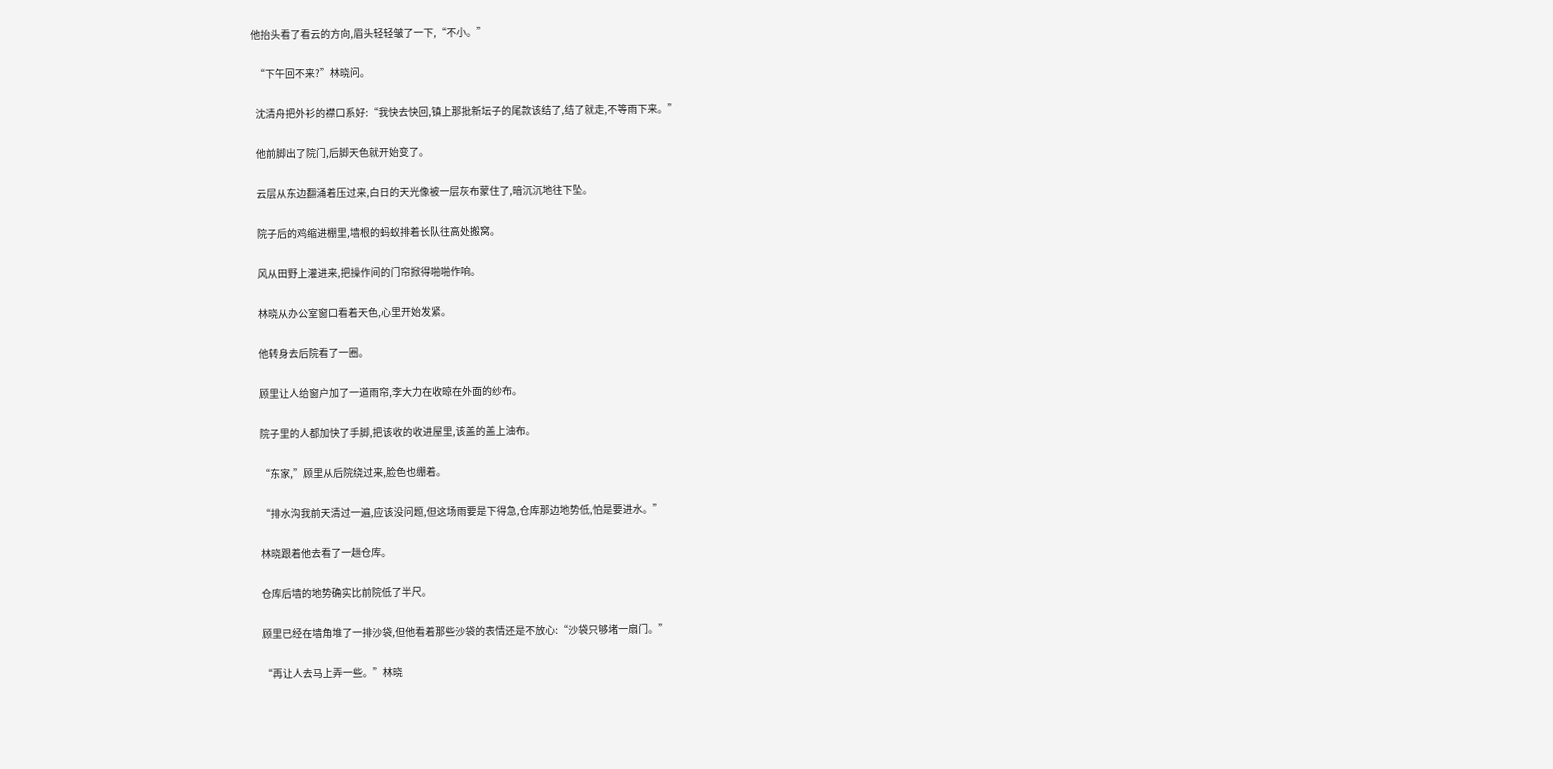他抬头看了看云的方向,眉头轻轻皱了一下,“不小。”

  “下午回不来?”林晓问。

  沈清舟把外衫的襟口系好:“我快去快回,镇上那批新坛子的尾款该结了,结了就走,不等雨下来。”

  他前脚出了院门,后脚天色就开始变了。

  云层从东边翻涌着压过来,白日的天光像被一层灰布蒙住了,暗沉沉地往下坠。

  院子后的鸡缩进棚里,墙根的蚂蚁排着长队往高处搬窝。

  风从田野上灌进来,把操作间的门帘掀得啪啪作响。

  林晓从办公室窗口看着天色,心里开始发紧。

  他转身去后院看了一圈。

  顾里让人给窗户加了一道雨帘,李大力在收晾在外面的纱布。

  院子里的人都加快了手脚,把该收的收进屋里,该盖的盖上油布。

  “东家,”顾里从后院绕过来,脸色也绷着。

  “排水沟我前天清过一遍,应该没问题,但这场雨要是下得急,仓库那边地势低,怕是要进水。”

  林晓跟着他去看了一趟仓库。

  仓库后墙的地势确实比前院低了半尺。

  顾里已经在墙角堆了一排沙袋,但他看着那些沙袋的表情还是不放心:“沙袋只够堵一扇门。”

  “再让人去马上弄一些。”林晓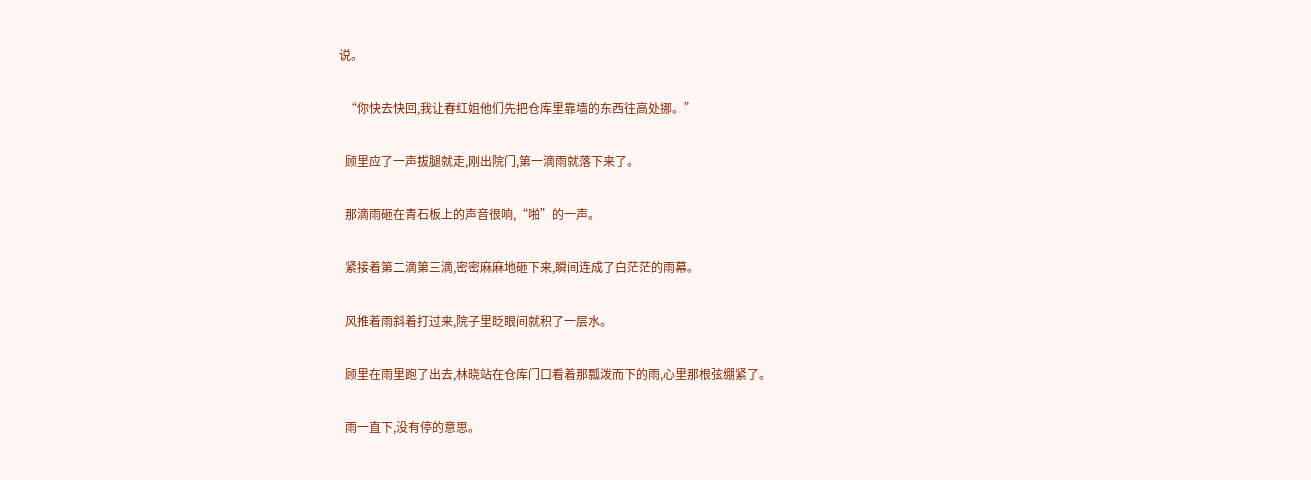说。

  “你快去快回,我让春红姐他们先把仓库里靠墙的东西往高处挪。”

  顾里应了一声拔腿就走,刚出院门,第一滴雨就落下来了。

  那滴雨砸在青石板上的声音很响,“啪”的一声。

  紧接着第二滴第三滴,密密麻麻地砸下来,瞬间连成了白茫茫的雨幕。

  风推着雨斜着打过来,院子里眨眼间就积了一层水。

  顾里在雨里跑了出去,林晓站在仓库门口看着那瓢泼而下的雨,心里那根弦绷紧了。

  雨一直下,没有停的意思。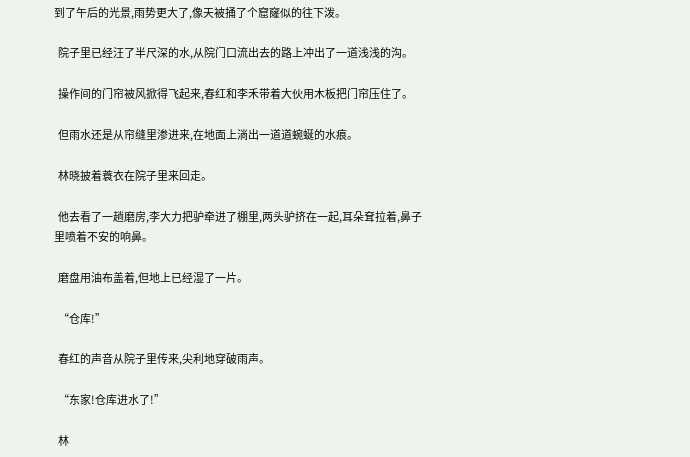到了午后的光景,雨势更大了,像天被捅了个窟窿似的往下泼。

  院子里已经汪了半尺深的水,从院门口流出去的路上冲出了一道浅浅的沟。

  操作间的门帘被风掀得飞起来,春红和李禾带着大伙用木板把门帘压住了。

  但雨水还是从帘缝里渗进来,在地面上淌出一道道蜿蜒的水痕。

  林晓披着蓑衣在院子里来回走。

  他去看了一趟磨房,李大力把驴牵进了棚里,两头驴挤在一起,耳朵耷拉着,鼻子里喷着不安的响鼻。

  磨盘用油布盖着,但地上已经湿了一片。

  “仓库!”

  春红的声音从院子里传来,尖利地穿破雨声。

  “东家!仓库进水了!”

  林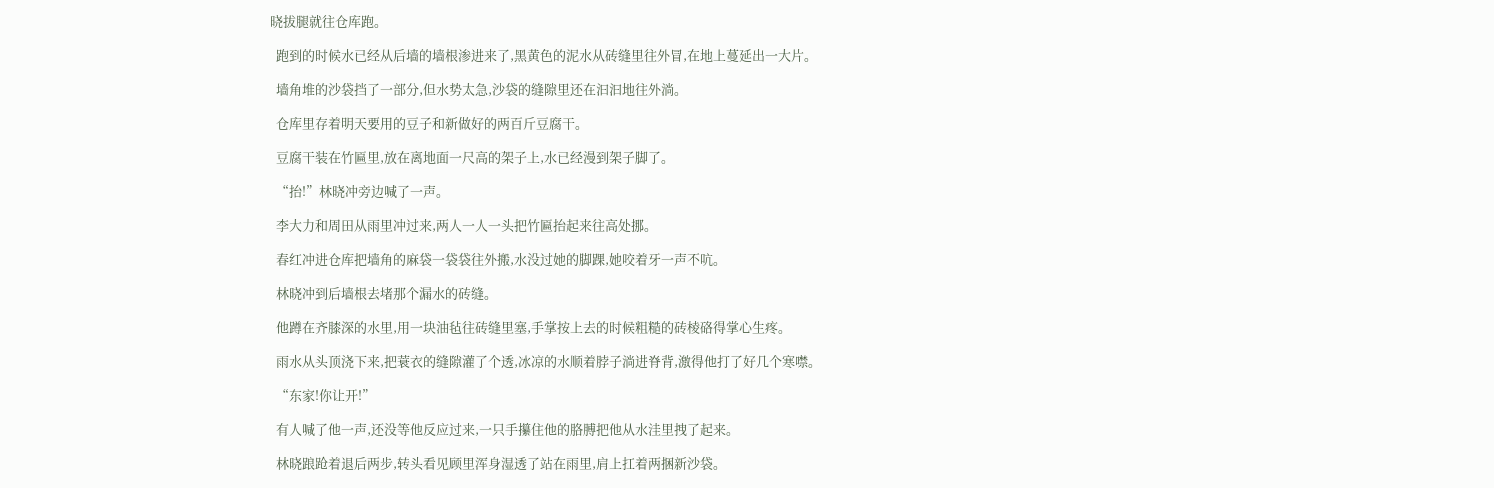晓拔腿就往仓库跑。

  跑到的时候水已经从后墙的墙根渗进来了,黑黄色的泥水从砖缝里往外冒,在地上蔓延出一大片。

  墙角堆的沙袋挡了一部分,但水势太急,沙袋的缝隙里还在汩汩地往外淌。

  仓库里存着明天要用的豆子和新做好的两百斤豆腐干。

  豆腐干装在竹匾里,放在离地面一尺高的架子上,水已经漫到架子脚了。

  “抬!”林晓冲旁边喊了一声。

  李大力和周田从雨里冲过来,两人一人一头把竹匾抬起来往高处挪。

  春红冲进仓库把墙角的麻袋一袋袋往外搬,水没过她的脚踝,她咬着牙一声不吭。

  林晓冲到后墙根去堵那个漏水的砖缝。

  他蹲在齐膝深的水里,用一块油毡往砖缝里塞,手掌按上去的时候粗糙的砖棱硌得掌心生疼。

  雨水从头顶浇下来,把蓑衣的缝隙灌了个透,冰凉的水顺着脖子淌进脊背,激得他打了好几个寒噤。

  “东家!你让开!”

  有人喊了他一声,还没等他反应过来,一只手攥住他的胳膊把他从水洼里拽了起来。

  林晓踉跄着退后两步,转头看见顾里浑身湿透了站在雨里,肩上扛着两捆新沙袋。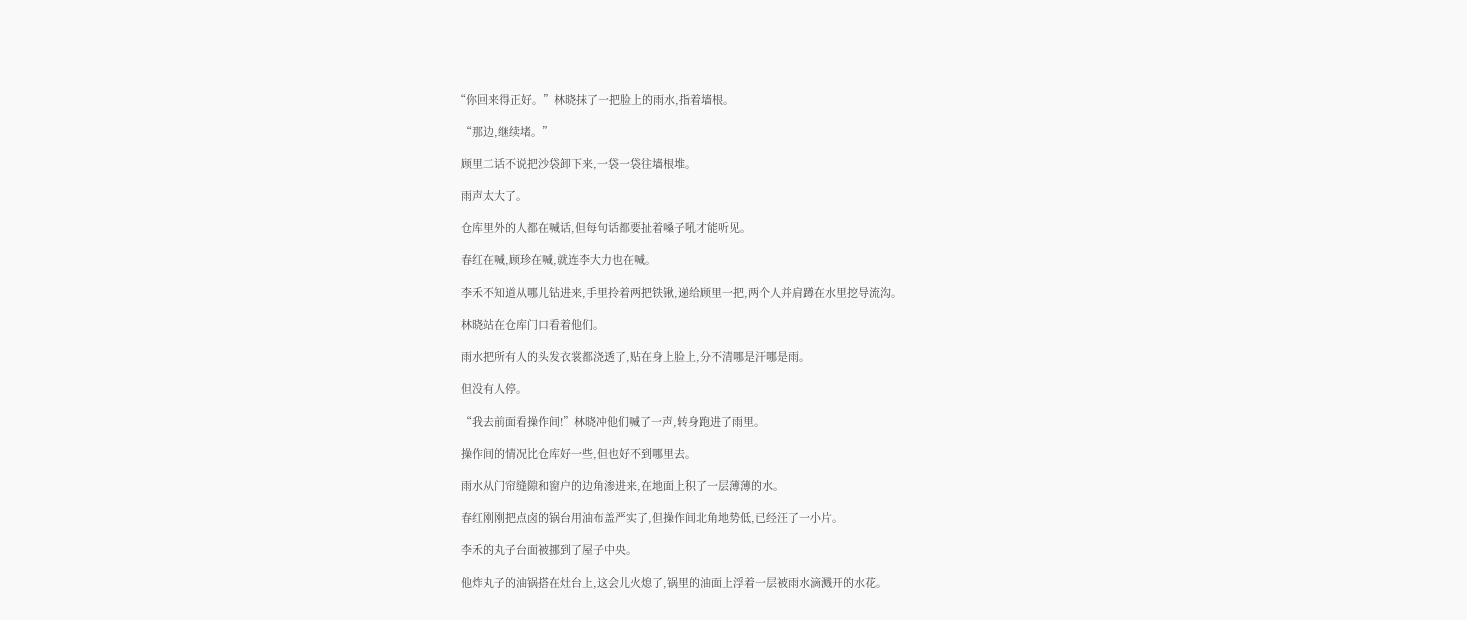“你回来得正好。”林晓抹了一把脸上的雨水,指着墙根。

  “那边,继续堵。”

  顾里二话不说把沙袋卸下来,一袋一袋往墙根堆。

  雨声太大了。

  仓库里外的人都在喊话,但每句话都要扯着嗓子吼才能听见。

  春红在喊,顾珍在喊,就连李大力也在喊。

  李禾不知道从哪儿钻进来,手里拎着两把铁锹,递给顾里一把,两个人并肩蹲在水里挖导流沟。

  林晓站在仓库门口看着他们。

  雨水把所有人的头发衣裳都浇透了,贴在身上脸上,分不清哪是汗哪是雨。

  但没有人停。

  “我去前面看操作间!”林晓冲他们喊了一声,转身跑进了雨里。

  操作间的情况比仓库好一些,但也好不到哪里去。

  雨水从门帘缝隙和窗户的边角渗进来,在地面上积了一层薄薄的水。

  春红刚刚把点卤的锅台用油布盖严实了,但操作间北角地势低,已经汪了一小片。

  李禾的丸子台面被挪到了屋子中央。

  他炸丸子的油锅搭在灶台上,这会儿火熄了,锅里的油面上浮着一层被雨水滴溅开的水花。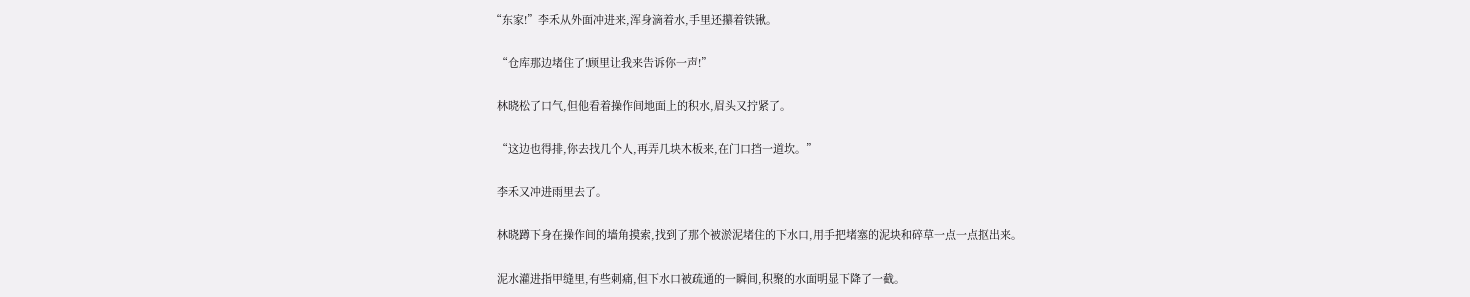“东家!”李禾从外面冲进来,浑身滴着水,手里还攥着铁锹。

  “仓库那边堵住了!顾里让我来告诉你一声!”

  林晓松了口气,但他看着操作间地面上的积水,眉头又拧紧了。

  “这边也得排,你去找几个人,再弄几块木板来,在门口挡一道坎。”

  李禾又冲进雨里去了。

  林晓蹲下身在操作间的墙角摸索,找到了那个被淤泥堵住的下水口,用手把堵塞的泥块和碎草一点一点抠出来。

  泥水灌进指甲缝里,有些刺痛,但下水口被疏通的一瞬间,积聚的水面明显下降了一截。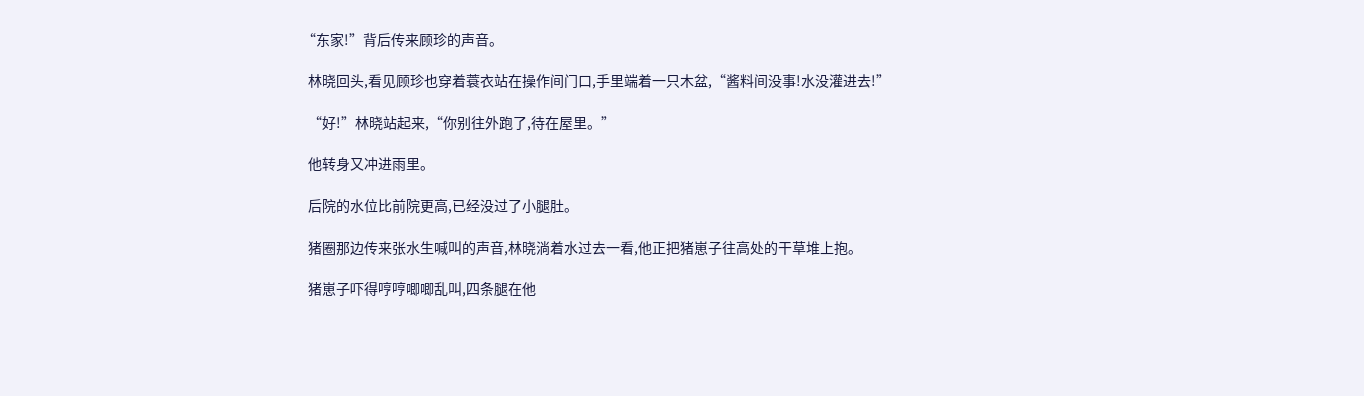“东家!”背后传来顾珍的声音。

  林晓回头,看见顾珍也穿着蓑衣站在操作间门口,手里端着一只木盆,“酱料间没事!水没灌进去!”

  “好!”林晓站起来,“你别往外跑了,待在屋里。”

  他转身又冲进雨里。

  后院的水位比前院更高,已经没过了小腿肚。

  猪圈那边传来张水生喊叫的声音,林晓淌着水过去一看,他正把猪崽子往高处的干草堆上抱。

  猪崽子吓得哼哼唧唧乱叫,四条腿在他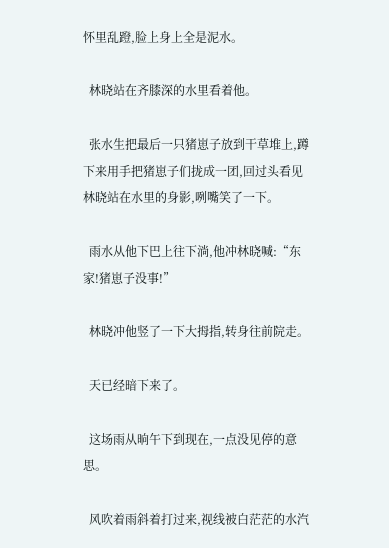怀里乱蹬,脸上身上全是泥水。

  林晓站在齐膝深的水里看着他。

  张水生把最后一只猪崽子放到干草堆上,蹲下来用手把猪崽子们拢成一团,回过头看见林晓站在水里的身影,咧嘴笑了一下。

  雨水从他下巴上往下淌,他冲林晓喊:“东家!猪崽子没事!”

  林晓冲他竖了一下大拇指,转身往前院走。

  天已经暗下来了。

  这场雨从晌午下到现在,一点没见停的意思。

  风吹着雨斜着打过来,视线被白茫茫的水汽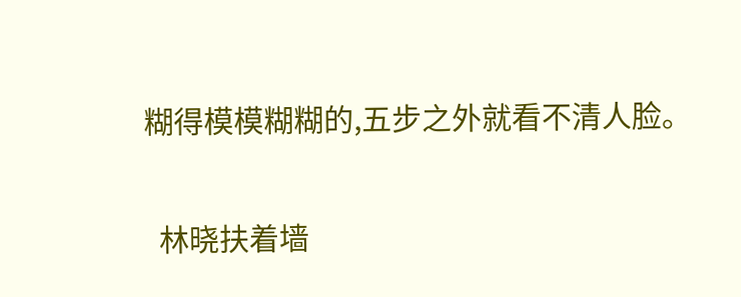糊得模模糊糊的,五步之外就看不清人脸。

  林晓扶着墙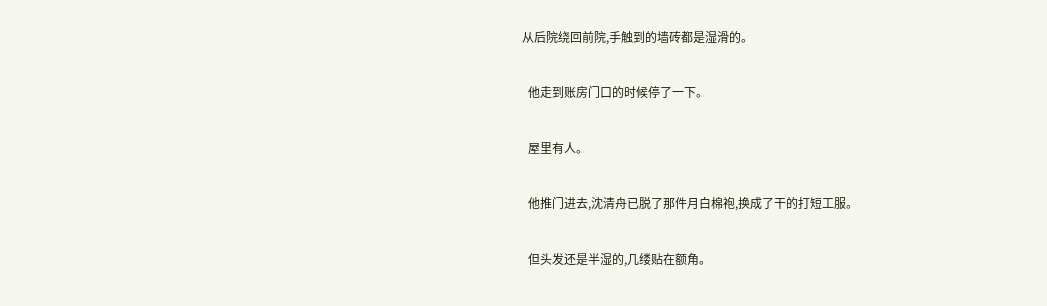从后院绕回前院,手触到的墙砖都是湿滑的。

  他走到账房门口的时候停了一下。

  屋里有人。

  他推门进去,沈清舟已脱了那件月白棉袍,换成了干的打短工服。

  但头发还是半湿的,几缕贴在额角。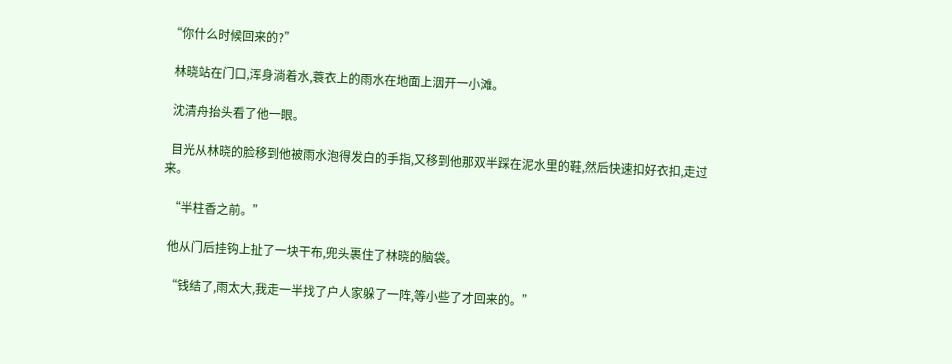“你什么时候回来的?”

  林晓站在门口,浑身淌着水,蓑衣上的雨水在地面上洇开一小滩。

  沈清舟抬头看了他一眼。

  目光从林晓的脸移到他被雨水泡得发白的手指,又移到他那双半踩在泥水里的鞋,然后快速扣好衣扣,走过来。

  “半柱香之前。”

  他从门后挂钩上扯了一块干布,兜头裹住了林晓的脑袋。

  “钱结了,雨太大,我走一半找了户人家躲了一阵,等小些了才回来的。”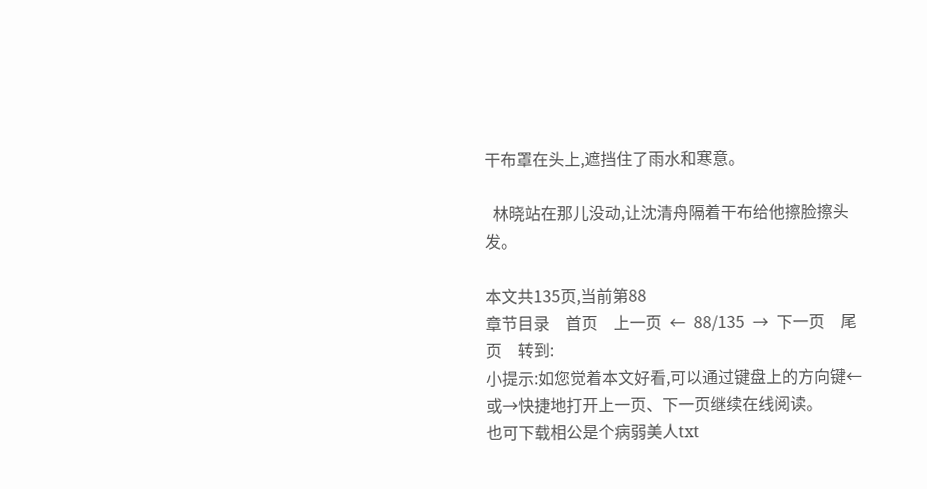干布罩在头上,遮挡住了雨水和寒意。

  林晓站在那儿没动,让沈清舟隔着干布给他擦脸擦头发。

本文共135页,当前第88
章节目录    首页    上一页  ←  88/135  →  下一页    尾页    转到:
小提示:如您觉着本文好看,可以通过键盘上的方向键←或→快捷地打开上一页、下一页继续在线阅读。
也可下载相公是个病弱美人txt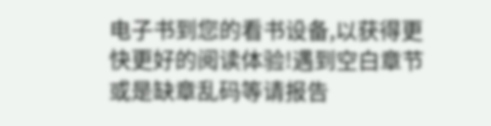电子书到您的看书设备,以获得更快更好的阅读体验!遇到空白章节或是缺章乱码等请报告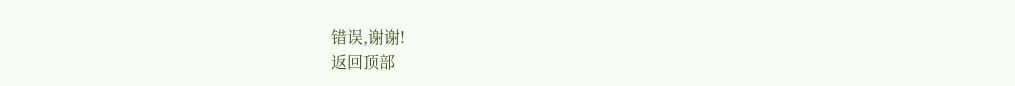错误,谢谢!
返回顶部